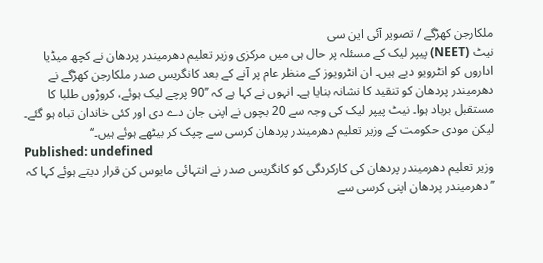ملکارجن کھڑگے / تصویر آئی این سی
نیٹ (NEET) پیپر لیک کے مسئلہ پر حال ہی میں مرکزی وزیر تعلیم دھرمیندر پردھان نے کچھ میڈیا اداروں کو انٹرویو دیے ہیں۔ ان انٹرویوز کے منظر عام پر آنے کے بعد کانگریس صدر ملکارجن کھڑگے نے دھرمیندر پردھان کو تنقید کا نشانہ بنایا ہے۔ انہوں نے کہا ہے کہ ’’90 پرچے لیک ہوئے، کروڑوں طلبا کا مستقبل برباد ہوا۔ نیٹ پیپر لیک کی وجہ سے 20 بچوں نے اپنی جان دے دی اور کئی خاندان تباہ ہو گئے۔ لیکن مودی حکومت کے وزیر تعلیم دھرمیندر پردھان کرسی سے چپک کر بیٹھے ہوئے ہیں۔‘‘
Published: undefined
وزیر تعلیم دھرمیندر پردھان کی کارکردگی کو کانگریس صدر نے انتہائی مایوس کن قرار دیتے ہوئے کہا کہ ’’دھرمیندر پردھان اپنی کرسی سے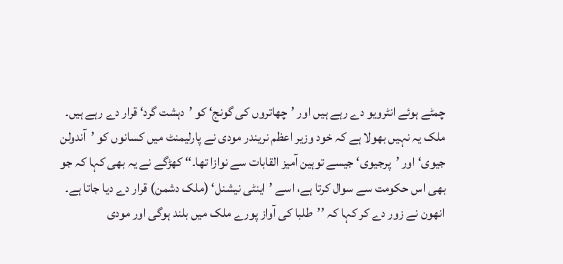چمٹے ہوئے انٹرویو دے رہے ہیں اور ’چھاتروں کی گونج‘ کو ’دہشت گرد‘ قرار دے رہے ہیں۔ ملک یہ نہیں بھولا ہے کہ خود وزیر اعظم نریندر مودی نے پارلیمنٹ میں کسانوں کو ’آندولن جیوی‘ اور ’پرجیوی‘ جیسے توہین آمیز القابات سے نوازا تھا۔‘‘ کھڑگے نے یہ بھی کہا کہ جو بھی اس حکومت سے سوال کرتا ہے، اسے ’اینٹی نیشنل‘ (ملک دشمن) قرار دے دیا جاتا ہے۔ انھون نے زور دے کر کہا کہ ’’طلبا کی آواز پورے ملک میں بلند ہوگی اور مودی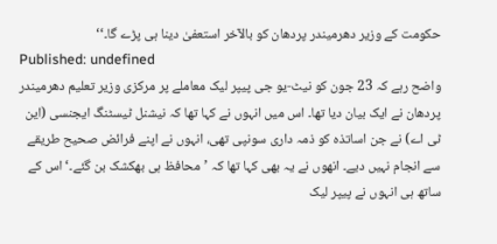حکومت کے وزیر دھرمیندر پردھان کو بالآخر استعفیٰ دینا ہی پڑے گا۔‘‘
Published: undefined
واضح رہے کہ 23 جون کو نیٹ-یو جی پیپر لیک معاملے پر مرکزی وزیر تعلیم دھرمیندر پردھان نے ایک بیان دیا تھا۔ اس میں انہوں نے کہا تھا کہ نیشنل ٹیسٹنگ ایجنسی (این ٹی اے) نے جن اساتذہ کو ذمہ داری سونپی تھی، انہوں نے اپنے فرائض صحیح طریقے سے انجام نہیں دیے۔ انھوں نے یہ بھی کہا تھا کہ ’محافظ ہی بھکشک بن گئے۔‘ اس کے ساتھ ہی انہوں نے پیپر لیک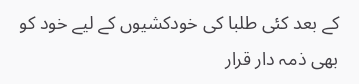کے بعد کئی طلبا کی خودکشیوں کے لیے خود کو بھی ذمہ دار قرار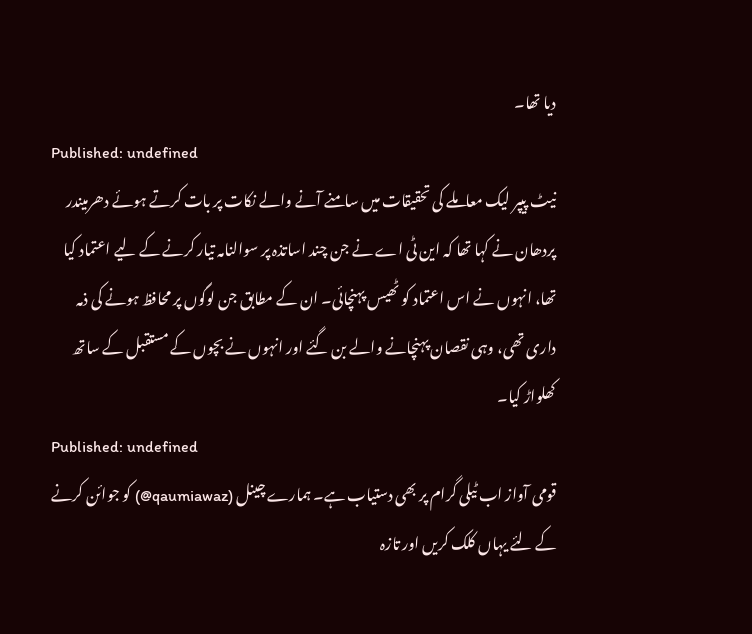دیا تھا۔
Published: undefined
نیٹ پیپر لیک معاملے کی تحقیقات میں سامنے آنے والے نکات پر بات کرتے ہوئے دھرمیندر پردھان نے کہا تھا کہ این ٹی اے نے جن چند اساتذہ پر سوالنامہ تیار کرنے کے لیے اعتماد کیا تھا، انہوں نے اس اعتماد کو ٹھیس پہنچائی۔ ان کے مطابق جن لوگوں پر محافظ ہونے کی ذمہ داری تھی، وہی نقصان پہنچانے والے بن گئے اور انہوں نے بچوں کے مستقبل کے ساتھ کھلواڑ کیا۔
Published: undefined
قومی آواز اب ٹیلی گرام پر بھی دستیاب ہے۔ ہمارے چینل (qaumiawaz@) کو جوائن کرنے کے لئے یہاں کلک کریں اور تازہ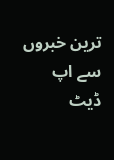ترین خبروں سے اپ ڈیٹ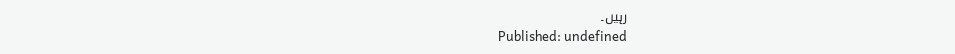رہیں۔
Published: undefined